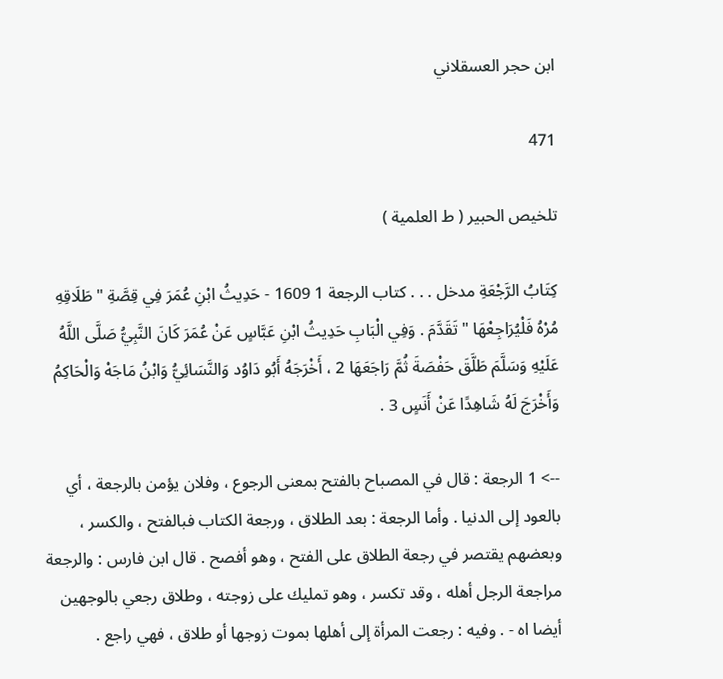ابن حجر العسقلاني

471

تلخيص الحبير ( ط العلمية )

كِتَابُ الرَّجْعَةِ مدخل . . . كتاب الرجعة 1 1609 - حَدِيثُ ابْنِ عُمَرَ فِي قِصَّةِ " طَلَاقِهِ مُرْهُ فَلْيُرَاجِعْهَا " تَقَدَّمَ . وَفِي الْبَابِ حَدِيثُ ابْنِ عَبَّاسٍ عَنْ عُمَرَ كَانَ النَّبِيُّ صَلَّى اللَّهُ عَلَيْهِ وَسَلَّمَ طَلَّقَ حَفْصَةَ ثُمَّ رَاجَعَهَا 2 ، أَخْرَجَهُ أَبُو دَاوُد وَالنَّسَائِيُّ وَابْنُ مَاجَهْ وَالْحَاكِمُ وَأَخْرَجَ لَهُ شَاهِدًا عَنْ أَنَسٍ 3 .

--> 1 الرجعة : قال في المصباح بالفتح بمعنى الرجوع ، وفلان يؤمن بالرجعة ، أي بالعود إلى الدنيا . وأما الرجعة : بعد الطلاق ، ورجعة الكتاب فبالفتح ، والكسر ، وبعضهم يقتصر في رجعة الطلاق على الفتح ، وهو أفصح . قال ابن فارس : والرجعة مراجعة الرجل أهله ، وقد تكسر ، وهو تمليك على زوجته ، وطلاق رجعي بالوجهين أيضا اه - . وفيه : رجعت المرأة إلى أهلها بموت زوجها أو طلاق ، فهي راجع .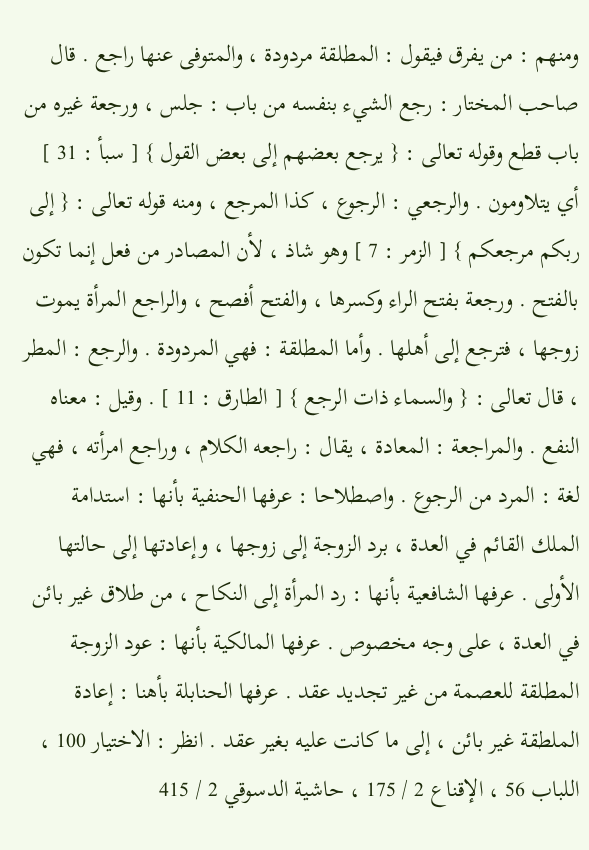ومنهم : من يفرق فيقول : المطلقة مردودة ، والمتوفى عنها راجع . قال صاحب المختار : رجع الشيء بنفسه من باب : جلس ، ورجعة غيره من باب قطع وقوله تعالى : { يرجع بعضهم إلى بعض القول } [ سبأ : 31 ] أي يتلاومون . والرجعي : الرجوع ، كذا المرجع ، ومنه قوله تعالى : { إلى ربكم مرجعكم } [ الزمر : 7 ] وهو شاذ ، لأن المصادر من فعل إنما تكون بالفتح . ورجعة بفتح الراء وكسرها ، والفتح أفصح ، والراجع المرأة يموت زوجها ، فترجع إلى أهلها . وأما المطلقة : فهي المردودة . والرجع : المطر ، قال تعالى : { والسماء ذات الرجع } [ الطارق : 11 ] . وقيل : معناه النفع . والمراجعة : المعادة ، يقال : راجعه الكلام ، وراجع امرأته ، فهي لغة : المرد من الرجوع . واصطلاحا : عرفها الحنفية بأنها : استدامة الملك القائم في العدة ، برد الزوجة إلى زوجها ، وإعادتها إلى حالتها الأولى . عرفها الشافعية بأنها : رد المرأة إلى النكاح ، من طلاق غير بائن في العدة ، على وجه مخصوص . عرفها المالكية بأنها : عود الزوجة المطلقة للعصمة من غير تجديد عقد . عرفها الحنابلة بأهنا : إعادة الملطقة غير بائن ، إلى ما كانت عليه بغير عقد . انظر : الاختيار 100 ، اللباب 56 ، الإقناع 2 / 175 ، حاشية الدسوقي 2 / 415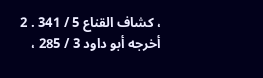، كشاف القناع 5 / 341 . 2 أخرجه أبو داود 3 / 285 ،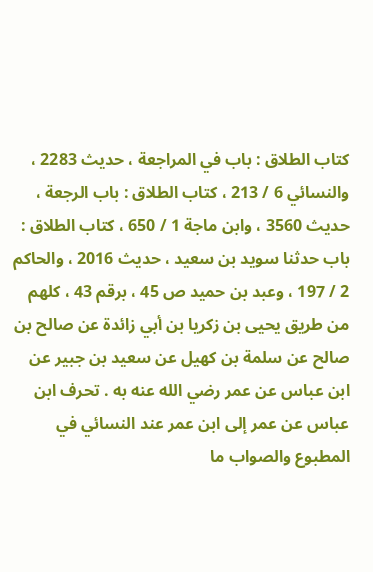كتاب الطلاق : باب في المراجعة ، حديث 2283 ، والنسائي 6 / 213 ، كتاب الطلاق : باب الرجعة ، حديث 3560 ، وابن ماجة 1 / 650 ، كتاب الطلاق : باب حدثنا سويد بن سعيد ، حديث 2016 ، والحاكم 2 / 197 ، وعبد بن حميد ص 45 ، برقم 43 ، كلهم من طريق يحيى بن زكريا بن أبي زائدة عن صالح بن صالح عن سلمة بن كهيل عن سعيد بن جبير عن ابن عباس عن عمر رضي الله عنه به . تحرف ابن عباس عن عمر إلى ابن عمر عند النسائي في المطبوع والصواب ما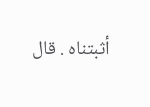أثبتناه . قال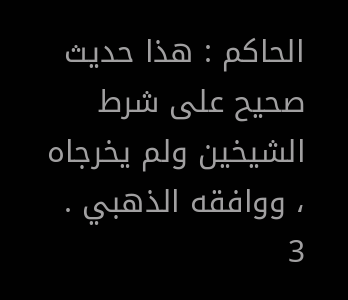الحاكم : هذا حديث صحيح على شرط الشيخين ولم يخرجاه ، ووافقه الذهبي . 3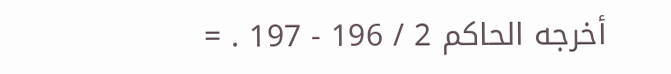أخرجه الحاكم 2 / 196 - 197 . =